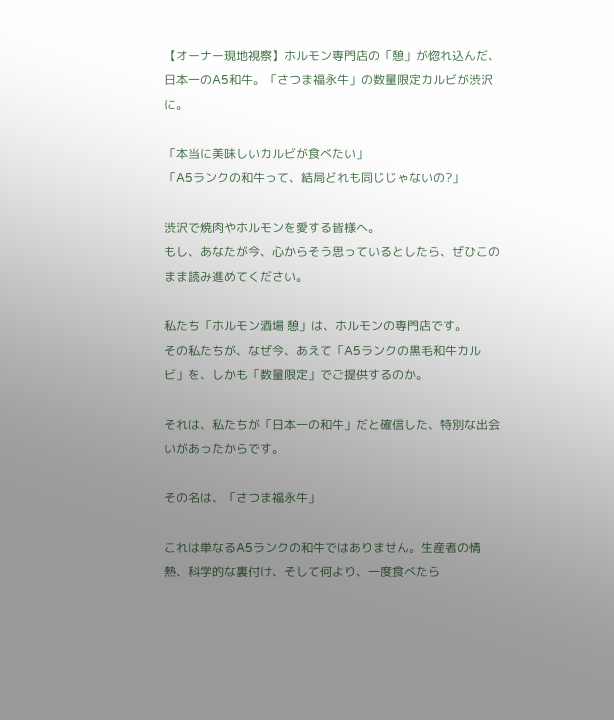【オーナー現地視察】ホルモン専門店の「憩」が惚れ込んだ、日本一のA5和牛。「さつま福永牛」の数量限定カルビが渋沢に。

「本当に美味しいカルビが食べたい」
「A5ランクの和牛って、結局どれも同じじゃないの?」

渋沢で焼肉やホルモンを愛する皆様へ。
もし、あなたが今、心からそう思っているとしたら、ぜひこのまま読み進めてください。

私たち「ホルモン酒場 憩」は、ホルモンの専門店です。
その私たちが、なぜ今、あえて「A5ランクの黒毛和牛カルビ」を、しかも「数量限定」でご提供するのか。

それは、私たちが「日本一の和牛」だと確信した、特別な出会いがあったからです。

その名は、「さつま福永牛」

これは単なるA5ランクの和牛ではありません。生産者の情熱、科学的な裏付け、そして何より、一度食べたら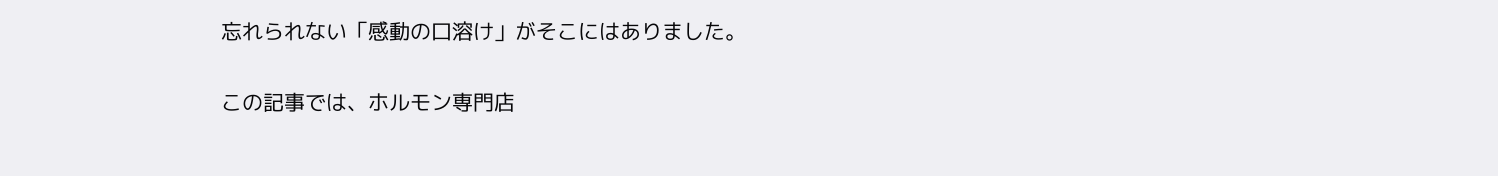忘れられない「感動の口溶け」がそこにはありました。

この記事では、ホルモン専門店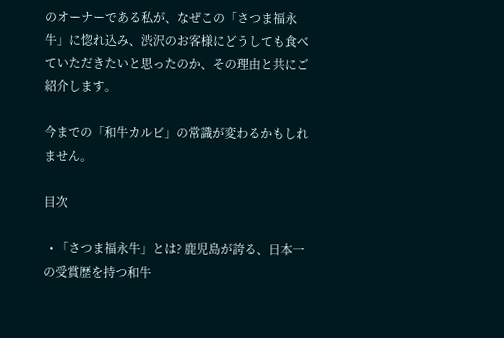のオーナーである私が、なぜこの「さつま福永牛」に惚れ込み、渋沢のお客様にどうしても食べていただきたいと思ったのか、その理由と共にご紹介します。

今までの「和牛カルビ」の常識が変わるかもしれません。

目次

  • 「さつま福永牛」とは? 鹿児島が誇る、日本一の受賞歴を持つ和牛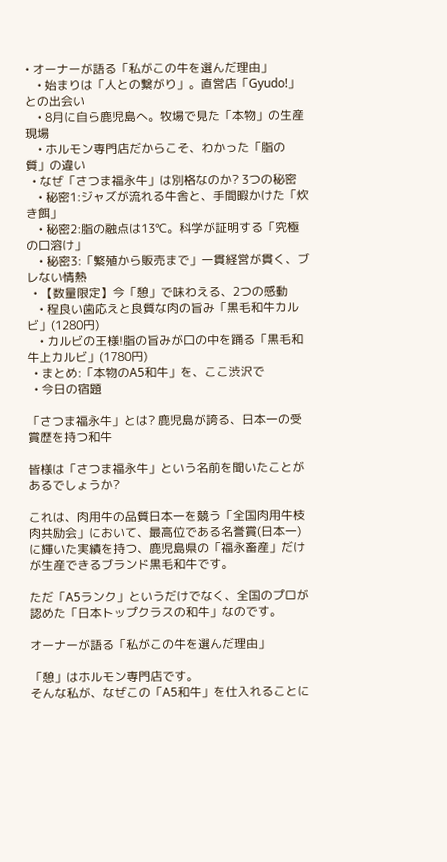• オーナーが語る「私がこの牛を選んだ理由」
    • 始まりは「人との繋がり」。直営店「Gyudo!」との出会い
    • 8月に自ら鹿児島へ。牧場で見た「本物」の生産現場
    • ホルモン専門店だからこそ、わかった「脂の質」の違い
  • なぜ「さつま福永牛」は別格なのか? 3つの秘密
    • 秘密1:ジャズが流れる牛舎と、手間暇かけた「炊き餌」
    • 秘密2:脂の融点は13℃。科学が証明する「究極の口溶け」
    • 秘密3:「繁殖から販売まで」一貫経営が貫く、ブレない情熱
  • 【数量限定】今「憩」で味わえる、2つの感動
    • 程良い歯応えと良質な肉の旨み「黒毛和牛カルビ」(1280円)
    • カルビの王様!脂の旨みが口の中を踊る「黒毛和牛上カルビ」(1780円)
  • まとめ:「本物のA5和牛」を、ここ渋沢で
  • 今日の宿題

「さつま福永牛」とは? 鹿児島が誇る、日本一の受賞歴を持つ和牛

皆様は「さつま福永牛」という名前を聞いたことがあるでしょうか?

これは、肉用牛の品質日本一を競う「全国肉用牛枝肉共励会」において、最高位である名誉賞(日本一)に輝いた実績を持つ、鹿児島県の「福永畜産」だけが生産できるブランド黒毛和牛です。

ただ「A5ランク」というだけでなく、全国のプロが認めた「日本トップクラスの和牛」なのです。

オーナーが語る「私がこの牛を選んだ理由」

「憩」はホルモン専門店です。
そんな私が、なぜこの「A5和牛」を仕入れることに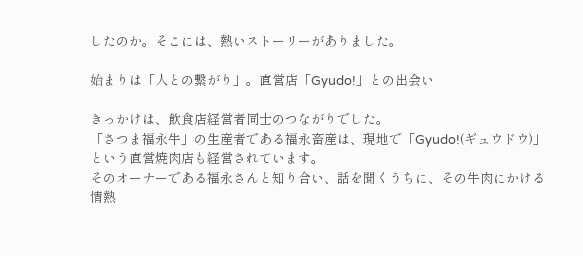したのか。そこには、熱いストーリーがありました。

始まりは「人との繋がり」。直営店「Gyudo!」との出会い

きっかけは、飲食店経営者同士のつながりでした。
「さつま福永牛」の生産者である福永畜産は、現地で「Gyudo!(ギュウドウ)」という直営焼肉店も経営されています。
そのオーナーである福永さんと知り合い、話を聞くうちに、その牛肉にかける情熱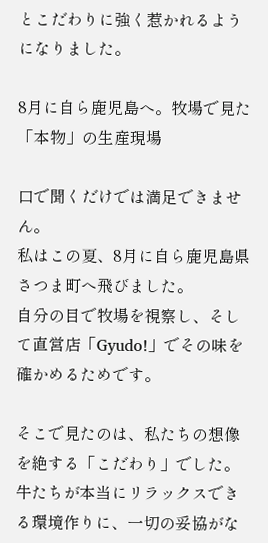とこだわりに強く惹かれるようになりました。

8月に自ら鹿児島へ。牧場で見た「本物」の生産現場

口で聞くだけでは満足できません。
私はこの夏、8月に自ら鹿児島県さつま町へ飛びました。
自分の目で牧場を視察し、そして直営店「Gyudo!」でその味を確かめるためです。

そこで見たのは、私たちの想像を絶する「こだわり」でした。
牛たちが本当にリラックスできる環境作りに、一切の妥協がな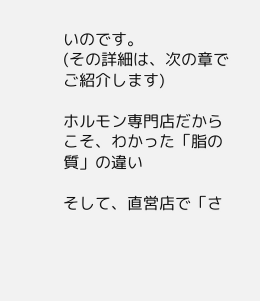いのです。
(その詳細は、次の章でご紹介します)

ホルモン専門店だからこそ、わかった「脂の質」の違い

そして、直営店で「さ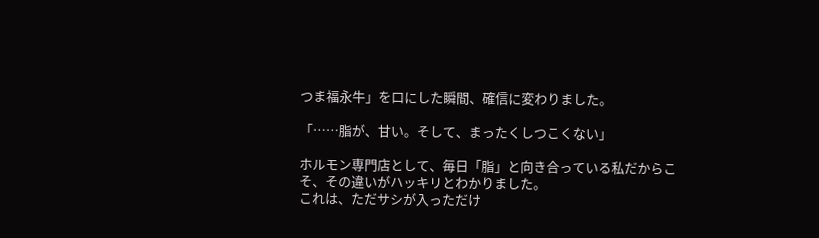つま福永牛」を口にした瞬間、確信に変わりました。

「……脂が、甘い。そして、まったくしつこくない」

ホルモン専門店として、毎日「脂」と向き合っている私だからこそ、その違いがハッキリとわかりました。
これは、ただサシが入っただけ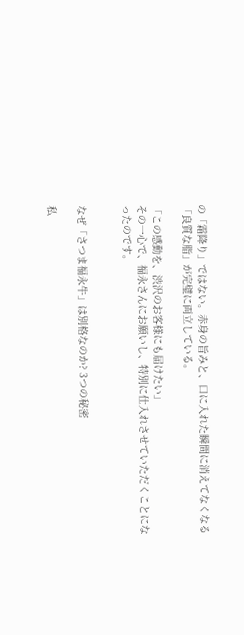の「霜降り」ではない。赤身の旨みと、口に入れた瞬間に消えてなくなる「良質な脂」が完璧に両立している。

「この感動を、渋沢のお客様にも届けたい」
その一心で、福永さんにお願いし、特別に仕入れさせていただくことになったのです。


なぜ「さつま福永牛」は別格なのか? 3つの秘密

私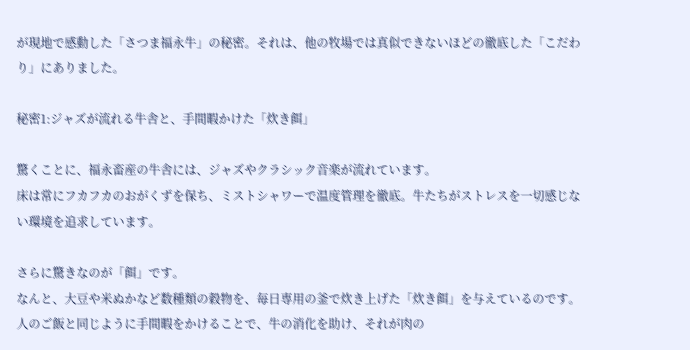が現地で感動した「さつま福永牛」の秘密。それは、他の牧場では真似できないほどの徹底した「こだわり」にありました。

秘密1:ジャズが流れる牛舎と、手間暇かけた「炊き餌」

驚くことに、福永畜産の牛舎には、ジャズやクラシック音楽が流れています。
床は常にフカフカのおがくずを保ち、ミストシャワーで温度管理を徹底。牛たちがストレスを一切感じない環境を追求しています。

さらに驚きなのが「餌」です。
なんと、大豆や米ぬかなど数種類の穀物を、毎日専用の釜で炊き上げた「炊き餌」を与えているのです。
人のご飯と同じように手間暇をかけることで、牛の消化を助け、それが肉の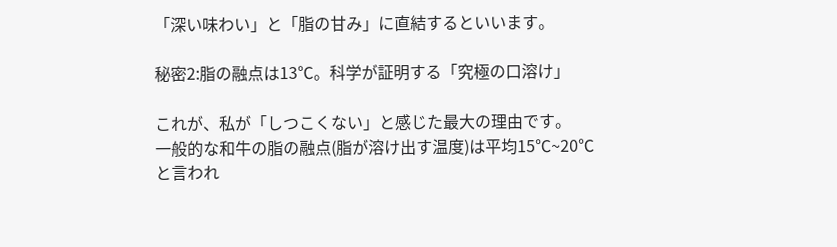「深い味わい」と「脂の甘み」に直結するといいます。

秘密2:脂の融点は13℃。科学が証明する「究極の口溶け」

これが、私が「しつこくない」と感じた最大の理由です。
一般的な和牛の脂の融点(脂が溶け出す温度)は平均15℃~20℃と言われ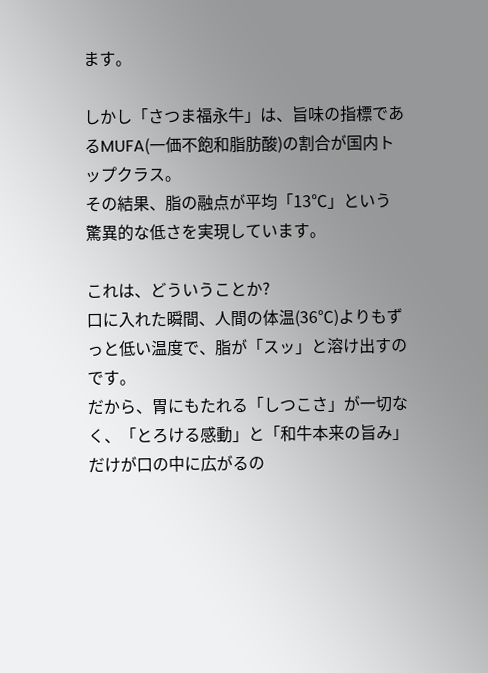ます。

しかし「さつま福永牛」は、旨味の指標であるMUFA(一価不飽和脂肪酸)の割合が国内トップクラス。
その結果、脂の融点が平均「13℃」という驚異的な低さを実現しています。

これは、どういうことか?
口に入れた瞬間、人間の体温(36℃)よりもずっと低い温度で、脂が「スッ」と溶け出すのです。
だから、胃にもたれる「しつこさ」が一切なく、「とろける感動」と「和牛本来の旨み」だけが口の中に広がるの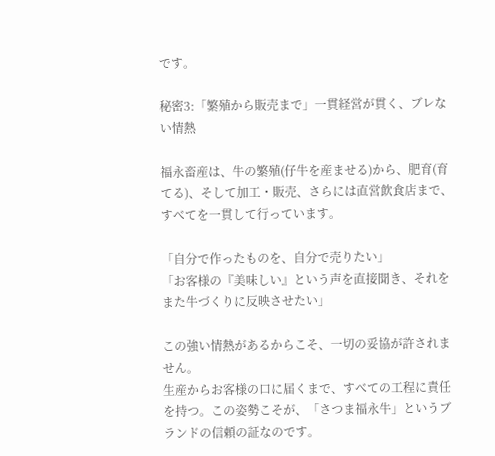です。

秘密3:「繁殖から販売まで」一貫経営が貫く、ブレない情熱

福永畜産は、牛の繁殖(仔牛を産ませる)から、肥育(育てる)、そして加工・販売、さらには直営飲食店まで、すべてを一貫して行っています。

「自分で作ったものを、自分で売りたい」
「お客様の『美味しい』という声を直接聞き、それをまた牛づくりに反映させたい」

この強い情熱があるからこそ、一切の妥協が許されません。
生産からお客様の口に届くまで、すべての工程に責任を持つ。この姿勢こそが、「さつま福永牛」というブランドの信頼の証なのです。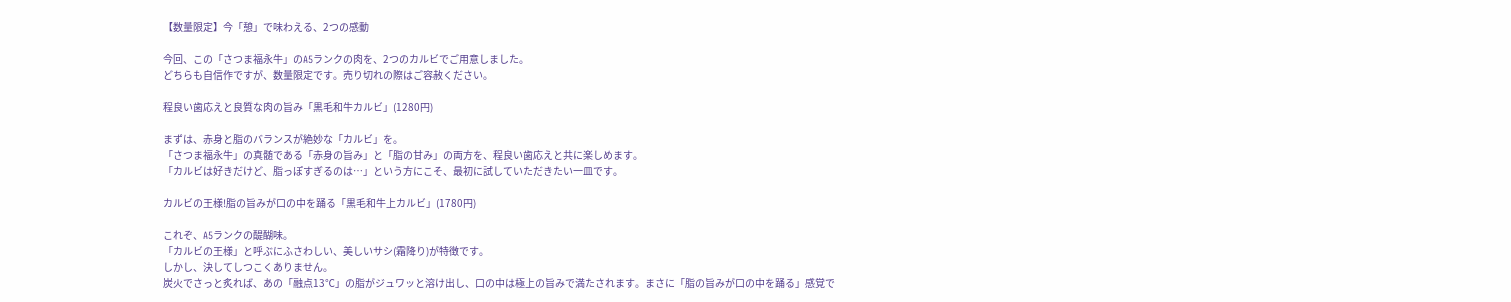【数量限定】今「憩」で味わえる、2つの感動

今回、この「さつま福永牛」のA5ランクの肉を、2つのカルビでご用意しました。
どちらも自信作ですが、数量限定です。売り切れの際はご容赦ください。

程良い歯応えと良質な肉の旨み「黒毛和牛カルビ」(1280円)

まずは、赤身と脂のバランスが絶妙な「カルビ」を。
「さつま福永牛」の真髄である「赤身の旨み」と「脂の甘み」の両方を、程良い歯応えと共に楽しめます。
「カルビは好きだけど、脂っぽすぎるのは…」という方にこそ、最初に試していただきたい一皿です。

カルビの王様!脂の旨みが口の中を踊る「黒毛和牛上カルビ」(1780円)

これぞ、A5ランクの醍醐味。
「カルビの王様」と呼ぶにふさわしい、美しいサシ(霜降り)が特徴です。
しかし、決してしつこくありません。
炭火でさっと炙れば、あの「融点13℃」の脂がジュワッと溶け出し、口の中は極上の旨みで満たされます。まさに「脂の旨みが口の中を踊る」感覚で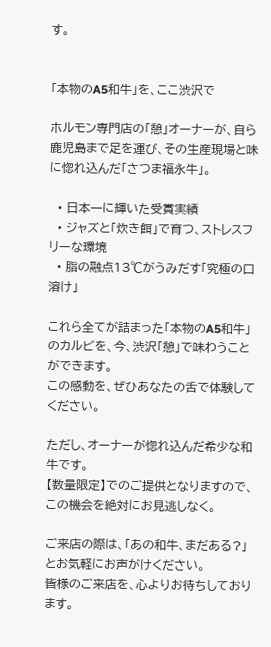す。


「本物のA5和牛」を、ここ渋沢で

ホルモン専門店の「憩」オーナーが、自ら鹿児島まで足を運び、その生産現場と味に惚れ込んだ「さつま福永牛」。

  • 日本一に輝いた受賞実績
  • ジャズと「炊き餌」で育つ、ストレスフリーな環境
  • 脂の融点13℃がうみだす「究極の口溶け」

これら全てが詰まった「本物のA5和牛」のカルビを、今、渋沢「憩」で味わうことができます。
この感動を、ぜひあなたの舌で体験してください。

ただし、オーナーが惚れ込んだ希少な和牛です。
【数量限定】でのご提供となりますので、この機会を絶対にお見逃しなく。

ご来店の際は、「あの和牛、まだある?」とお気軽にお声がけください。
皆様のご来店を、心よりお待ちしております。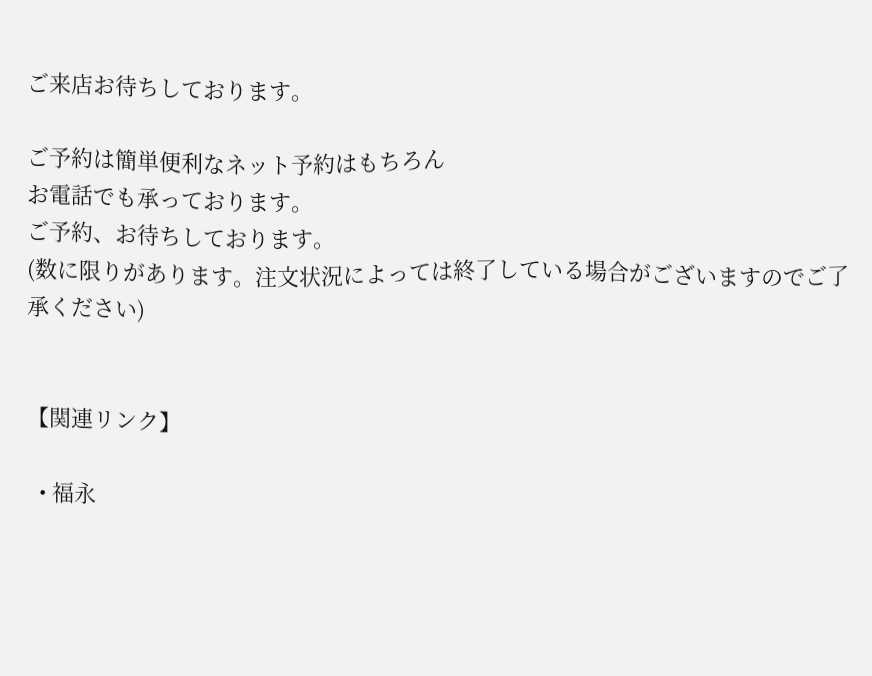ご来店お待ちしております。

ご予約は簡単便利なネット予約はもちろん
お電話でも承っております。
ご予約、お待ちしております。
(数に限りがあります。注文状況によっては終了している場合がございますのでご了承ください)


【関連リンク】

  • 福永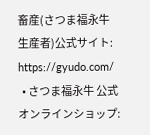畜産(さつま福永牛 生産者)公式サイト: https://gyudo.com/
  • さつま福永牛 公式オンラインショップ: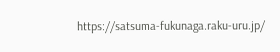https://satsuma-fukunaga.raku-uru.jp/